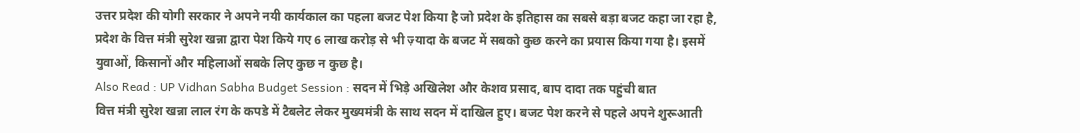उत्तर प्रदेश की योगी सरकार ने अपने नयी कार्यकाल का पहला बजट पेश किया है जो प्रदेश के इतिहास का सबसे बड़ा बजट कहा जा रहा है, प्रदेश के वित्त मंत्री सुरेश खन्ना द्वारा पेश किये गए 6 लाख करोड़ से भी ज़्यादा के बजट में सबको कुछ करने का प्रयास किया गया है। इसमें युवाओं, किसानों और महिलाओं सबके लिए कुछ न कुछ है।
Also Read : UP Vidhan Sabha Budget Session : सदन में भिड़े अखिलेश और केशव प्रसाद, बाप दादा तक पहुंची बात
वित्त मंत्री सुरेश खन्ना लाल रंग के कपडे में टैबलेट लेकर मुख्यमंत्री के साथ सदन में दाखिल हुए। बजट पेश करने से पहले अपने शुरूआती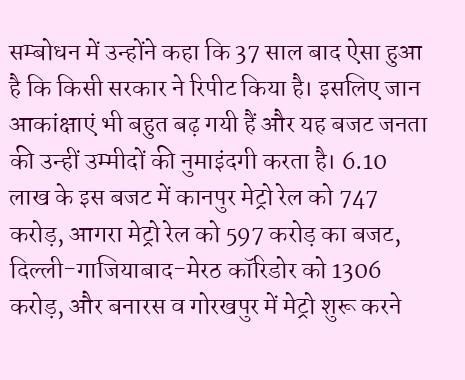सम्बोधन में उन्होंने कहा कि 37 साल बाद ऐसा हुआ है कि किसी सरकार ने रिपीट किया है। इसलिए जान आकांक्षाएं भी बहुत बढ़ गयी हैं और यह बजट जनता की उन्हीं उम्मीदों की नुमाइंदगी करता है। 6.10 लाख के इस बजट में कानपुर मेट्रो रेल को 747 करोड़, आगरा मेट्रो रेल को 597 करोड़ का बजट, दिल्ली-गाजियाबाद-मेरठ कॉरिडोर को 1306 करोड़, और बनारस व गोरखपुर में मेट्रो शुरू करने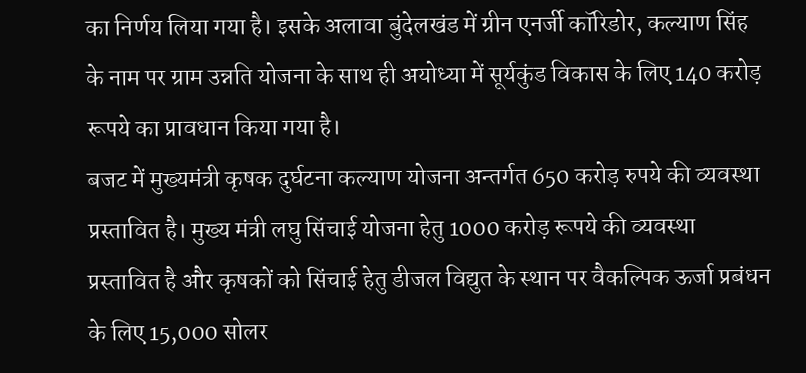का निर्णय लिया गया है। इसके अलावा बुंदेलखंड में ग्रीन एनर्जी कॉरिडोर, कल्याण सिंह के नाम पर ग्राम उन्नति योजना के साथ ही अयोध्या में सूर्यकुंड विकास के लिए 140 करोड़ रूपये का प्रावधान किया गया है।
बजट में मुख्यमंत्री कृषक दुर्घटना कल्याण योजना अन्तर्गत 650 करोड़ रुपये की व्यवस्था प्रस्तावित है। मुख्य मंत्री लघु सिंचाई योजना हेतु 1000 करोड़ रूपये की व्यवस्था प्रस्तावित है और कृषकों को सिंचाई हेतु डीजल विद्युत के स्थान पर वैकल्पिक ऊर्जा प्रबंधन के लिए 15,000 सोलर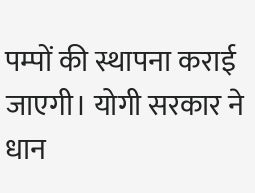पम्पों की स्थापना कराई जाएगी। योगी सरकार ने धान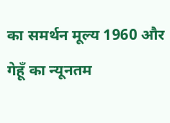का समर्थन मूल्य 1960 और गेहूँ का न्यूनतम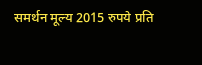समर्थन मूल्य 2015 रुपये प्रति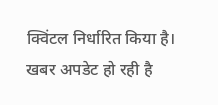क्विंटल निर्धारित किया है।
खबर अपडेट हो रही है